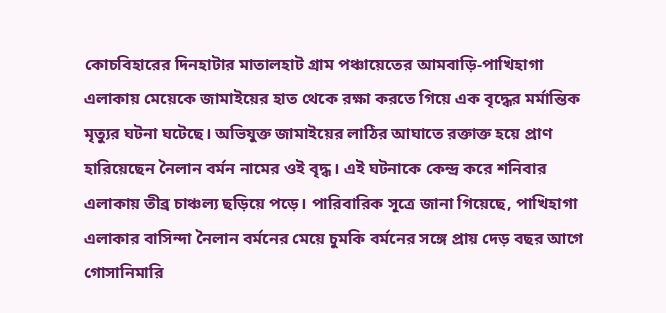কোচবিহারের দিনহাটার মাতালহাট গ্রাম পঞ্চায়েতের আমবাড়ি-পাখিহাগা এলাকায় মেয়েকে জামাইয়ের হাত থেকে রক্ষা করতে গিয়ে এক বৃদ্ধের মর্মান্তিক মৃত্যুর ঘটনা ঘটেছে। অভিযুক্ত জামাইয়ের লাঠির আঘাতে রক্তাক্ত হয়ে প্রাণ হারিয়েছেন নৈলান বর্মন নামের ওই বৃদ্ধ। এই ঘটনাকে কেন্দ্র করে শনিবার এলাকায় তীব্র চাঞ্চল্য ছড়িয়ে পড়ে। পারিবারিক সূত্রে জানা গিয়েছে, পাখিহাগা এলাকার বাসিন্দা নৈলান বর্মনের মেয়ে চুমকি বর্মনের সঙ্গে প্রায় দেড় বছর আগে গোসানিমারি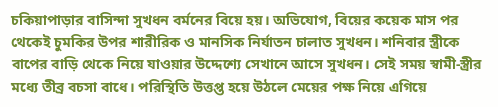চকিয়াপাড়ার বাসিন্দা সুখধন বর্মনের বিয়ে হয়। অভিযোগ, বিয়ের কয়েক মাস পর থেকেই চুমকির উপর শারীরিক ও মানসিক নির্যাতন চালাত সুখধন। শনিবার স্ত্রীকে বাপের বাড়ি থেকে নিয়ে যাওয়ার উদ্দেশ্যে সেখানে আসে সুখধন। সেই সময় স্বামী-স্ত্রীর মধ্যে তীব্র বচসা বাধে। পরিস্থিতি উত্তপ্ত হয়ে উঠলে মেয়ের পক্ষ নিয়ে এগিয়ে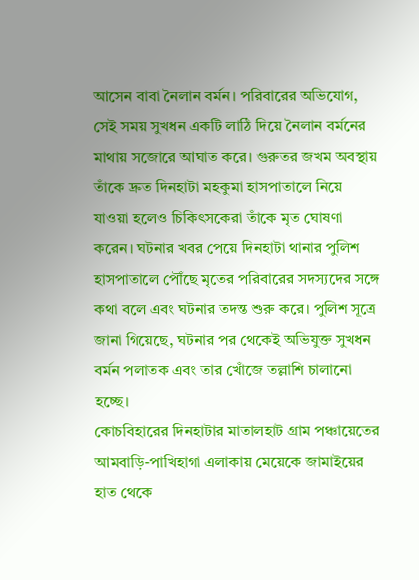আসেন বাবা নৈলান বর্মন। পরিবারের অভিযোগ, সেই সময় সুখধন একটি লাঠি দিয়ে নৈলান বর্মনের মাথায় সজোরে আঘাত করে। গুরুতর জখম অবস্থায় তাঁকে দ্রুত দিনহাটা মহকুমা হাসপাতালে নিয়ে যাওয়া হলেও চিকিৎসকেরা তাঁকে মৃত ঘোষণা করেন। ঘটনার খবর পেয়ে দিনহাটা থানার পুলিশ হাসপাতালে পৌঁছে মৃতের পরিবারের সদস্যদের সঙ্গে কথা বলে এবং ঘটনার তদন্ত শুরু করে। পুলিশ সূত্রে জানা গিয়েছে, ঘটনার পর থেকেই অভিযুক্ত সুখধন বর্মন পলাতক এবং তার খোঁজে তল্লাশি চালানো হচ্ছে।
কোচবিহারের দিনহাটার মাতালহাট গ্রাম পঞ্চায়েতের আমবাড়ি-পাখিহাগা এলাকায় মেয়েকে জামাইয়ের হাত থেকে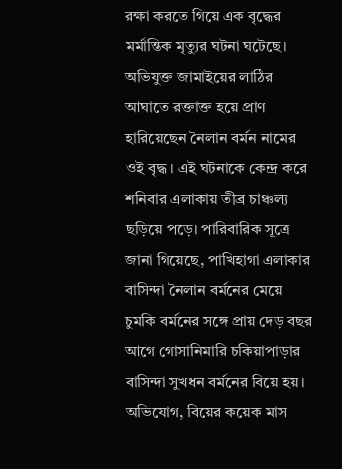রক্ষা করতে গিয়ে এক বৃদ্ধের মর্মান্তিক মৃত্যুর ঘটনা ঘটেছে। অভিযুক্ত জামাইয়ের লাঠির আঘাতে রক্তাক্ত হয়ে প্রাণ হারিয়েছেন নৈলান বর্মন নামের ওই বৃদ্ধ। এই ঘটনাকে কেন্দ্র করে শনিবার এলাকায় তীব্র চাঞ্চল্য ছড়িয়ে পড়ে। পারিবারিক সূত্রে জানা গিয়েছে, পাখিহাগা এলাকার বাসিন্দা নৈলান বর্মনের মেয়ে চুমকি বর্মনের সঙ্গে প্রায় দেড় বছর আগে গোসানিমারি চকিয়াপাড়ার বাসিন্দা সুখধন বর্মনের বিয়ে হয়। অভিযোগ, বিয়ের কয়েক মাস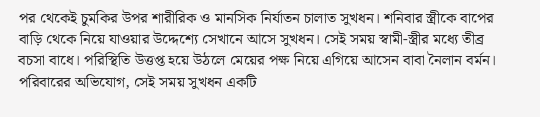পর থেকেই চুমকির উপর শারীরিক ও মানসিক নির্যাতন চালাত সুখধন। শনিবার স্ত্রীকে বাপের বাড়ি থেকে নিয়ে যাওয়ার উদ্দেশ্যে সেখানে আসে সুখধন। সেই সময় স্বামী-স্ত্রীর মধ্যে তীব্র বচসা বাধে। পরিস্থিতি উত্তপ্ত হয়ে উঠলে মেয়ের পক্ষ নিয়ে এগিয়ে আসেন বাবা নৈলান বর্মন। পরিবারের অভিযোগ, সেই সময় সুখধন একটি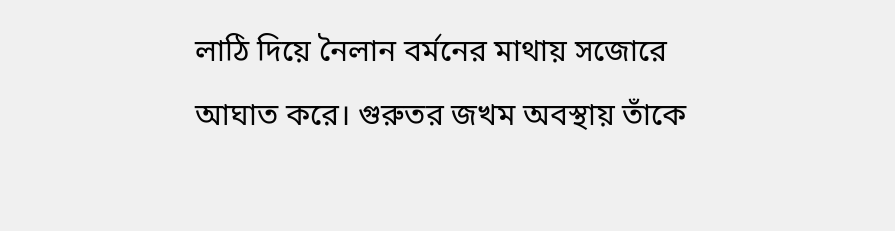লাঠি দিয়ে নৈলান বর্মনের মাথায় সজোরে আঘাত করে। গুরুতর জখম অবস্থায় তাঁকে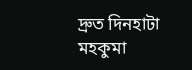দ্রুত দিনহাটা মহকুমা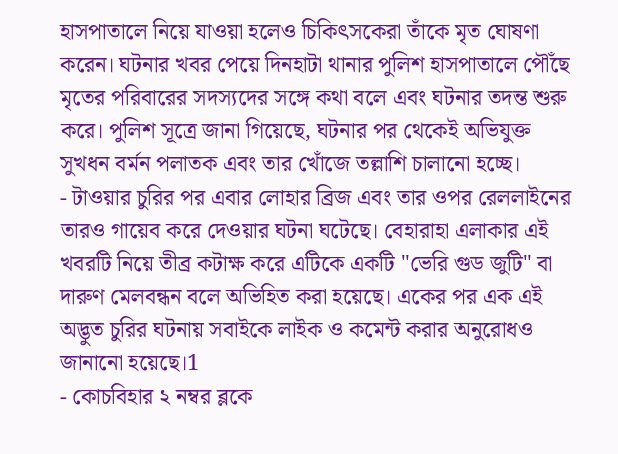হাসপাতালে নিয়ে যাওয়া হলেও চিকিৎসকেরা তাঁকে মৃত ঘোষণা করেন। ঘটনার খবর পেয়ে দিনহাটা থানার পুলিশ হাসপাতালে পৌঁছে মৃতের পরিবারের সদস্যদের সঙ্গে কথা বলে এবং ঘটনার তদন্ত শুরু করে। পুলিশ সূত্রে জানা গিয়েছে, ঘটনার পর থেকেই অভিযুক্ত সুখধন বর্মন পলাতক এবং তার খোঁজে তল্লাশি চালানো হচ্ছে।
- টাওয়ার চুরির পর এবার লোহার ব্রিজ এবং তার ওপর রেললাইনের তারও গায়েব করে দেওয়ার ঘটনা ঘটেছে। বেহারাহা এলাকার এই খবরটি নিয়ে তীব্র কটাক্ষ করে এটিকে একটি "ভেরি গুড জুটি" বা দারুণ মেলবন্ধন বলে অভিহিত করা হয়েছে। একের পর এক এই অদ্ভুত চুরির ঘটনায় সবাইকে লাইক ও কমেন্ট করার অনুরোধও জানানো হয়েছে।1
- কোচবিহার ২ নম্বর ব্লকে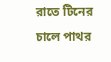রাতে টিনের চালে পাথর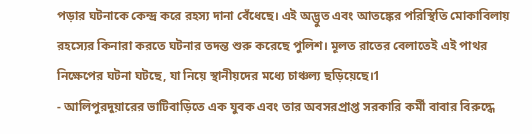পড়ার ঘটনাকে কেন্দ্র করে রহস্য দানা বেঁধেছে। এই অদ্ভুত এবং আতঙ্কের পরিস্থিতি মোকাবিলায় রহস্যের কিনারা করতে ঘটনার তদন্ত শুরু করেছে পুলিশ। মূলত রাতের বেলাতেই এই পাথর নিক্ষেপের ঘটনা ঘটছে, যা নিয়ে স্থানীয়দের মধ্যে চাঞ্চল্য ছড়িয়েছে।1
- আলিপুরদুয়ারের ভাটিবাড়িতে এক যুবক এবং তার অবসরপ্রাপ্ত সরকারি কর্মী বাবার বিরুদ্ধে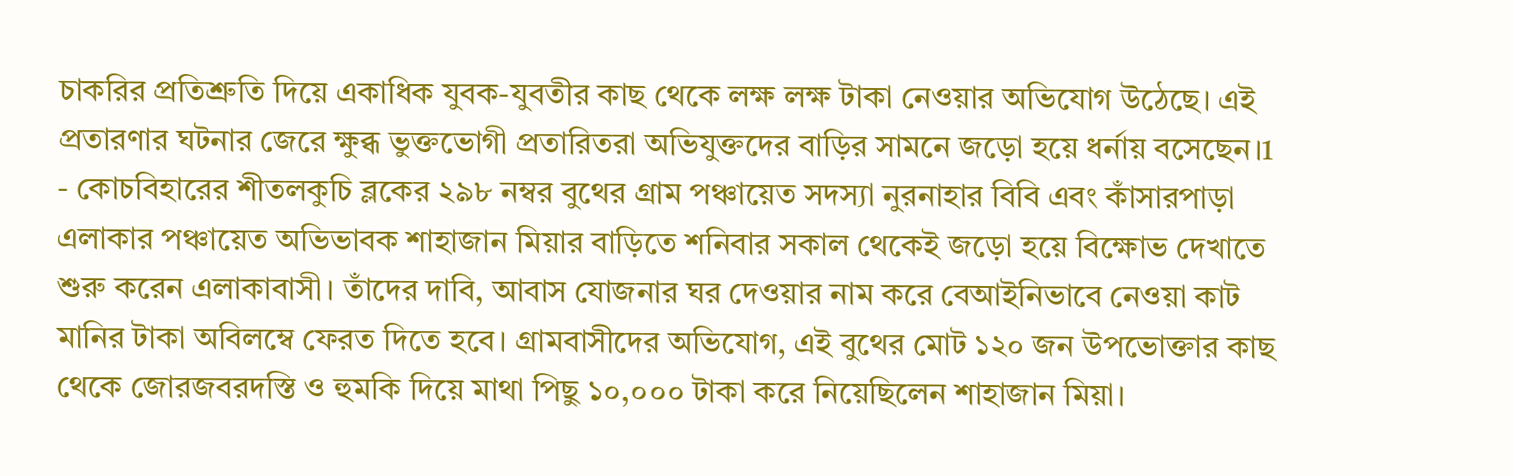চাকরির প্রতিশ্রুতি দিয়ে একাধিক যুবক-যুবতীর কাছ থেকে লক্ষ লক্ষ টাকা নেওয়ার অভিযোগ উঠেছে। এই প্রতারণার ঘটনার জেরে ক্ষুব্ধ ভুক্তভোগী প্রতারিতরা অভিযুক্তদের বাড়ির সামনে জড়ো হয়ে ধর্নায় বসেছেন।1
- কোচবিহারের শীতলকুচি ব্লকের ২৯৮ নম্বর বুথের গ্রাম পঞ্চায়েত সদস্যা নুরনাহার বিবি এবং কাঁসারপাড়া এলাকার পঞ্চায়েত অভিভাবক শাহাজান মিয়ার বাড়িতে শনিবার সকাল থেকেই জড়ো হয়ে বিক্ষোভ দেখাতে শুরু করেন এলাকাবাসী। তাঁদের দাবি, আবাস যোজনার ঘর দেওয়ার নাম করে বেআইনিভাবে নেওয়া কাট মানির টাকা অবিলম্বে ফেরত দিতে হবে। গ্রামবাসীদের অভিযোগ, এই বুথের মোট ১২০ জন উপভোক্তার কাছ থেকে জোরজবরদস্তি ও হুমকি দিয়ে মাথা পিছু ১০,০০০ টাকা করে নিয়েছিলেন শাহাজান মিয়া।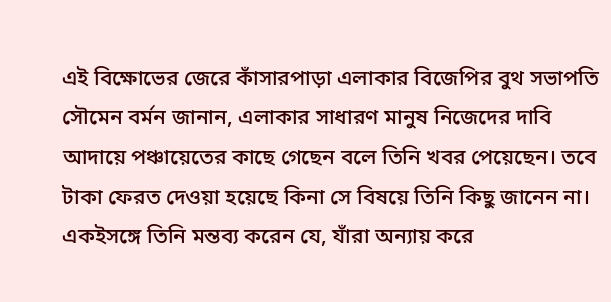এই বিক্ষোভের জেরে কাঁসারপাড়া এলাকার বিজেপির বুথ সভাপতি সৌমেন বর্মন জানান, এলাকার সাধারণ মানুষ নিজেদের দাবি আদায়ে পঞ্চায়েতের কাছে গেছেন বলে তিনি খবর পেয়েছেন। তবে টাকা ফেরত দেওয়া হয়েছে কিনা সে বিষয়ে তিনি কিছু জানেন না। একইসঙ্গে তিনি মন্তব্য করেন যে, যাঁরা অন্যায় করে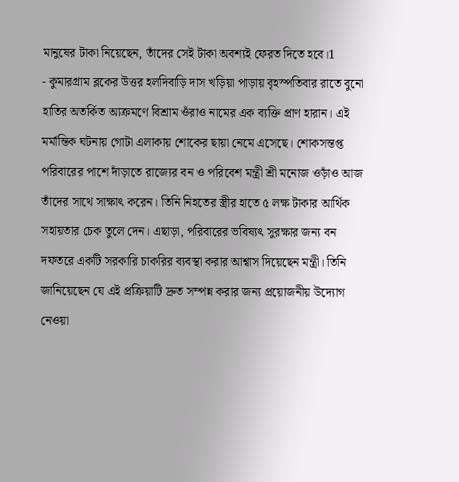মানুষের টাকা নিয়েছেন, তাঁদের সেই টাকা অবশ্যই ফেরত দিতে হবে।1
- কুমারগ্রাম ব্লকের উত্তর হলদিবাড়ি দাস খড়িয়া পাড়ায় বৃহস্পতিবার রাতে বুনো হাতির অতর্কিত আক্রমণে বিশ্রাম ওঁরাও নামের এক ব্যক্তি প্রাণ হারান। এই মর্মান্তিক ঘটনায় গোটা এলাকায় শোকের ছায়া নেমে এসেছে। শোকসন্তপ্ত পরিবারের পাশে দাঁড়াতে রাজ্যের বন ও পরিবেশ মন্ত্রী শ্রী মনোজ ওড়াঁও আজ তাঁদের সাথে সাক্ষাৎ করেন। তিনি নিহতের স্ত্রীর হাতে ৫ লক্ষ টাকার আর্থিক সহায়তার চেক তুলে দেন। এছাড়া, পরিবারের ভবিষ্যৎ সুরক্ষার জন্য বন দফতরে একটি সরকারি চাকরির ব্যবস্থা করার আশ্বাস দিয়েছেন মন্ত্রী। তিনি জানিয়েছেন যে এই প্রক্রিয়াটি দ্রুত সম্পন্ন করার জন্য প্রয়োজনীয় উদ্যোগ নেওয়া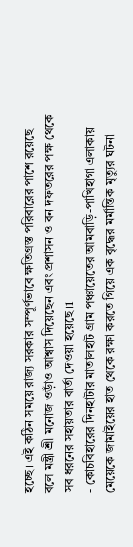হচ্ছে। এই কঠিন সময়ে রাজ্য সরকার সম্পূর্ণভাবে ক্ষতিগ্রস্ত পরিবারের পাশে রয়েছে বলে মন্ত্রী শ্রী মনোজ ওড়াঁও আশ্বাস দিয়েছেন এবং প্রশাসন ও বন দফতরের পক্ষ থেকে সব ধরনের সহায়তার বার্তা দেওয়া হয়েছে।1
- কোচবিহারের দিনহাটার মাতালহাট গ্রাম পঞ্চায়েতের আমবাড়ি-পাখিহাগা এলাকায় মেয়েকে জামাইয়ের হাত থেকে রক্ষা করতে গিয়ে এক বৃদ্ধের মর্মান্তিক মৃত্যুর ঘটনা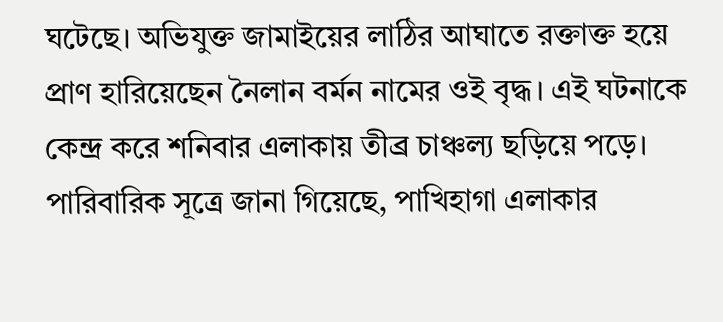ঘটেছে। অভিযুক্ত জামাইয়ের লাঠির আঘাতে রক্তাক্ত হয়ে প্রাণ হারিয়েছেন নৈলান বর্মন নামের ওই বৃদ্ধ। এই ঘটনাকে কেন্দ্র করে শনিবার এলাকায় তীব্র চাঞ্চল্য ছড়িয়ে পড়ে। পারিবারিক সূত্রে জানা গিয়েছে, পাখিহাগা এলাকার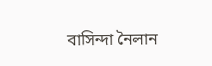বাসিন্দা নৈলান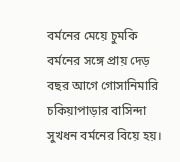বর্মনের মেয়ে চুমকি বর্মনের সঙ্গে প্রায় দেড় বছর আগে গোসানিমারি চকিয়াপাড়ার বাসিন্দা সুখধন বর্মনের বিয়ে হয়।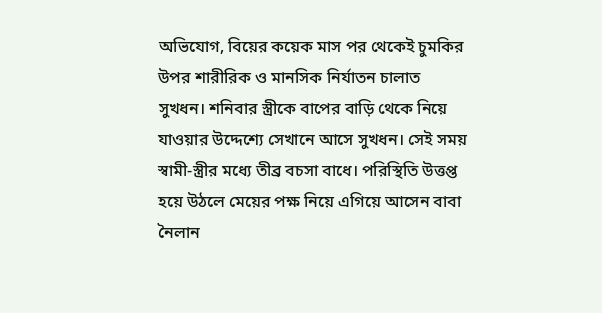অভিযোগ, বিয়ের কয়েক মাস পর থেকেই চুমকির উপর শারীরিক ও মানসিক নির্যাতন চালাত সুখধন। শনিবার স্ত্রীকে বাপের বাড়ি থেকে নিয়ে যাওয়ার উদ্দেশ্যে সেখানে আসে সুখধন। সেই সময় স্বামী-স্ত্রীর মধ্যে তীব্র বচসা বাধে। পরিস্থিতি উত্তপ্ত হয়ে উঠলে মেয়ের পক্ষ নিয়ে এগিয়ে আসেন বাবা নৈলান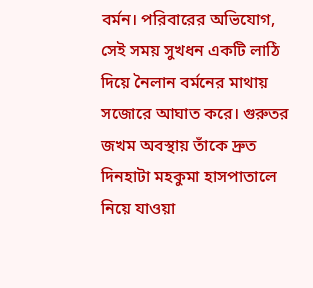বর্মন। পরিবারের অভিযোগ, সেই সময় সুখধন একটি লাঠি দিয়ে নৈলান বর্মনের মাথায় সজোরে আঘাত করে। গুরুতর জখম অবস্থায় তাঁকে দ্রুত দিনহাটা মহকুমা হাসপাতালে নিয়ে যাওয়া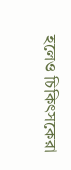হলেও চিকিৎসকেরা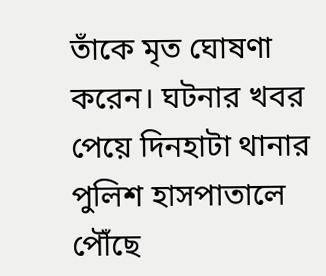তাঁকে মৃত ঘোষণা করেন। ঘটনার খবর পেয়ে দিনহাটা থানার পুলিশ হাসপাতালে পৌঁছে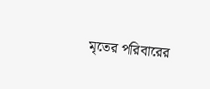মৃতের পরিবারের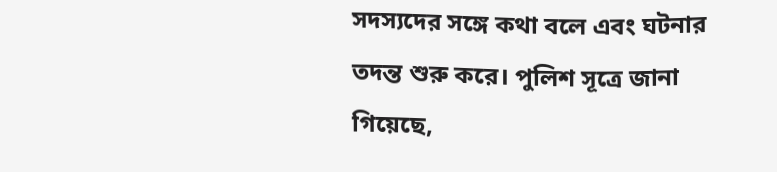সদস্যদের সঙ্গে কথা বলে এবং ঘটনার তদন্ত শুরু করে। পুলিশ সূত্রে জানা গিয়েছে,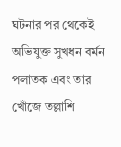ঘটনার পর থেকেই অভিযুক্ত সুখধন বর্মন পলাতক এবং তার খোঁজে তল্লাশি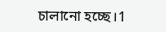চালানো হচ্ছে।1